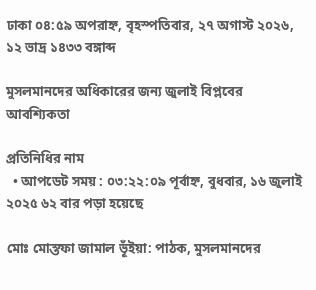ঢাকা ০৪:৫৯ অপরাহ্ন, বৃহস্পতিবার, ২৭ অগাস্ট ২০২৬, ১২ ভাদ্র ১৪৩৩ বঙ্গাব্দ

মুসলমানদের অধিকারের জন্য জুলাই বিপ্লবের আবশ্যিকতা

প্রতিনিধির নাম
  • আপডেট সময় : ০৩:২২:০৯ পূর্বাহ্ন, বুধবার, ১৬ জুলাই ২০২৫ ৬২ বার পড়া হয়েছে

মোঃ মোস্তফা জামাল ভূঁইয়া: পাঠক, মুসলমানদের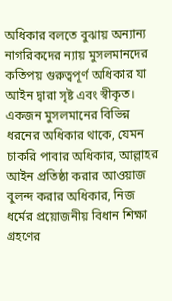অধিকার বলতে বুঝায় অন্যান্য নাগরিকদের ন্যায় মুসলমানদের কতিপয় গুরুত্বপূর্ণ অধিকার যা আইন দ্বারা সৃষ্ট এবং স্বীকৃত। একজন মুসলমানের বিভিন্ন ধরনের অধিকার থাকে, যেমন চাকরি পাবার অধিকার, আল্লাহর আইন প্রতিষ্ঠা করার আওয়াজ বুলন্দ করার অধিকার, নিজ ধর্মের প্রয়োজনীয় বিধান শিক্ষা গ্রহণের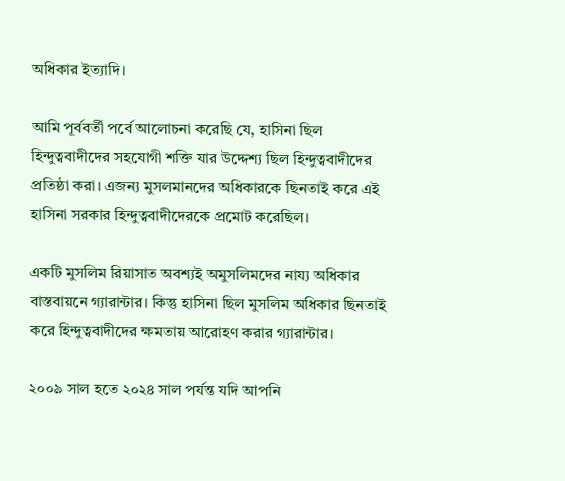অধিকার ইত্যাদি।

আমি পূর্ববর্তী পর্বে আলোচনা করেছি যে, হাসিনা ছিল হিন্দুত্ববাদীদের সহযোগী শক্তি যার উদ্দেশ্য ছিল হিন্দুত্ববাদীদের প্রতিষ্ঠা করা। এজন্য মুসলমানদের অধিকারকে ছিনতাই করে এই হাসিনা সরকার হিন্দুত্ববাদীদেরকে প্রমোট করেছিল।

একটি মুসলিম রিয়াসাত অবশ্যই অমুসলিমদের নায্য অধিকার বাস্তবায়নে গ্যারান্টার। কিন্তু হাসিনা ছিল মুসলিম অধিকার ছিনতাই করে হিন্দুত্ববাদীদের ক্ষমতায় আরোহণ করার গ্যারান্টার।

২০০৯ সাল হতে ২০২৪ সাল পর্যন্ত যদি আপনি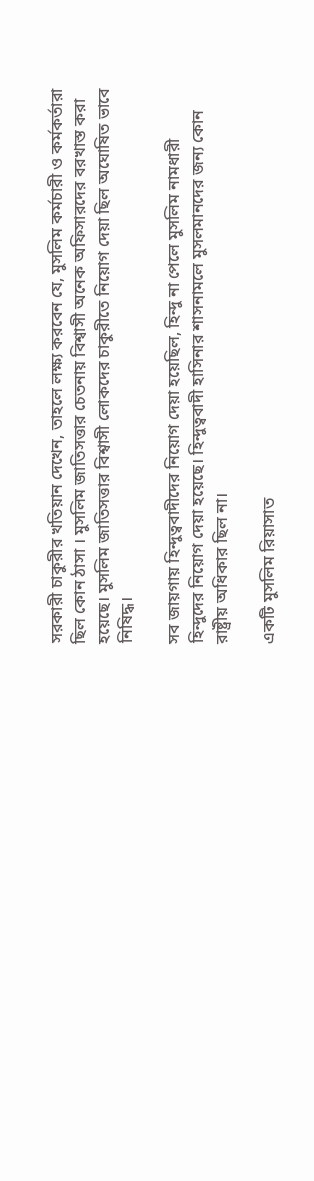সরকারী চাকুরীর খতিয়ান দেখেন, তাহলে লক্ষ্য করবেন যে, মুসলিম কর্মচারী ও কর্মকর্তারা ছিল কোন ঠাসা । মুসলিম জাতিসত্তার চেতনায় বিশ্বাসী অনেক অফিসারদের বরখাস্ত করা হয়েছে। মুসলিম জাতিসত্তার বিশ্বাসী লোকদের চাকুরীতে নিয়োগ দেয়া ছিল অঘোষিত ভাবে নিষিদ্ধ।

সব জায়গায় হিন্দুত্ববাদীদের নিয়োগ দেয়া হয়েছিল, হিন্দু না পেলে মুসলিম নামধারী হিন্দুদের নিয়োগ দেয়া হয়েছে। হিন্দুত্ববাদী হাসিনার শাসনামলে মুসলমানদের জন্য কোন রাষ্ট্রীয় অধিকার ছিল না।

একটি মুসলিম রিয়াসাত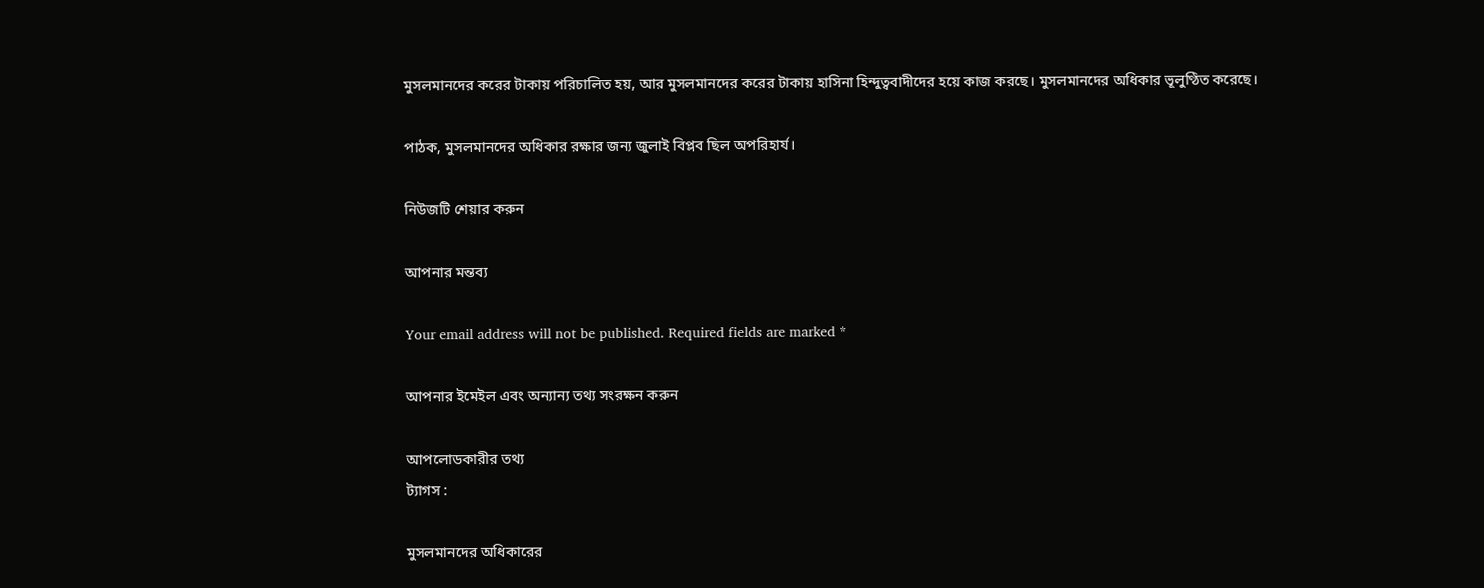মুসলমানদের করের টাকায় পরিচালিত হয়, আর মুসলমানদের করের টাকায় হাসিনা হিন্দুত্ববাদীদের হয়ে কাজ করছে। মুসলমানদের অধিকার ভূলুণ্ঠিত করেছে।

পাঠক, মুসলমানদের অধিকার রক্ষার জন্য জুলাই বিপ্লব ছিল অপরিহার্য।

নিউজটি শেয়ার করুন

আপনার মন্তব্য

Your email address will not be published. Required fields are marked *

আপনার ইমেইল এবং অন্যান্য তথ্য সংরক্ষন করুন

আপলোডকারীর তথ্য
ট্যাগস :

মুসলমানদের অধিকারের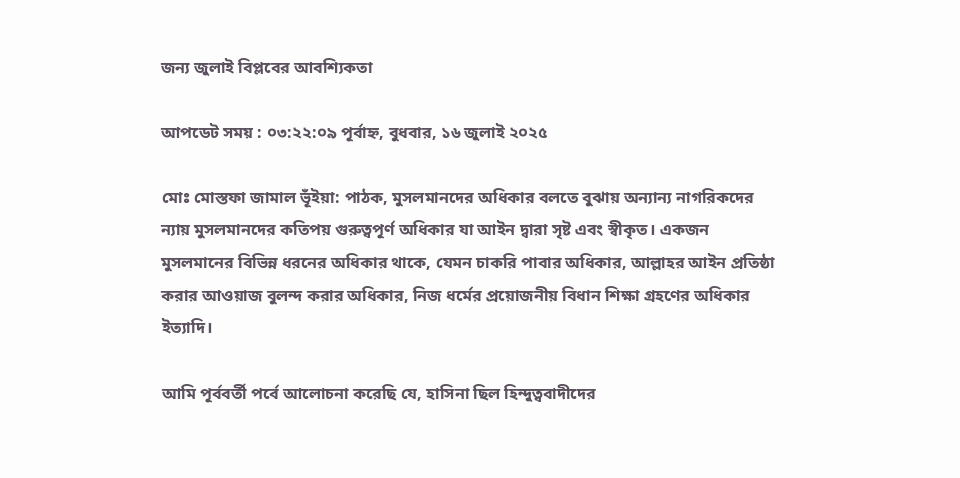জন্য জুলাই বিপ্লবের আবশ্যিকতা

আপডেট সময় : ০৩:২২:০৯ পূর্বাহ্ন, বুধবার, ১৬ জুলাই ২০২৫

মোঃ মোস্তফা জামাল ভূঁইয়া: পাঠক, মুসলমানদের অধিকার বলতে বুঝায় অন্যান্য নাগরিকদের ন্যায় মুসলমানদের কতিপয় গুরুত্বপূর্ণ অধিকার যা আইন দ্বারা সৃষ্ট এবং স্বীকৃত। একজন মুসলমানের বিভিন্ন ধরনের অধিকার থাকে, যেমন চাকরি পাবার অধিকার, আল্লাহর আইন প্রতিষ্ঠা করার আওয়াজ বুলন্দ করার অধিকার, নিজ ধর্মের প্রয়োজনীয় বিধান শিক্ষা গ্রহণের অধিকার ইত্যাদি।

আমি পূর্ববর্তী পর্বে আলোচনা করেছি যে, হাসিনা ছিল হিন্দুত্ববাদীদের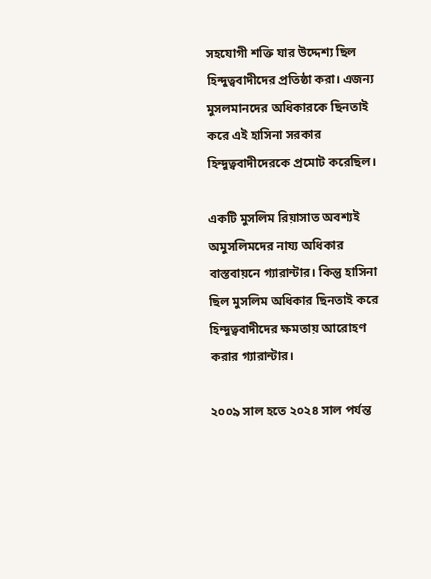সহযোগী শক্তি যার উদ্দেশ্য ছিল হিন্দুত্ববাদীদের প্রতিষ্ঠা করা। এজন্য মুসলমানদের অধিকারকে ছিনতাই করে এই হাসিনা সরকার হিন্দুত্ববাদীদেরকে প্রমোট করেছিল।

একটি মুসলিম রিয়াসাত অবশ্যই অমুসলিমদের নায্য অধিকার বাস্তবায়নে গ্যারান্টার। কিন্তু হাসিনা ছিল মুসলিম অধিকার ছিনতাই করে হিন্দুত্ববাদীদের ক্ষমতায় আরোহণ করার গ্যারান্টার।

২০০৯ সাল হতে ২০২৪ সাল পর্যন্ত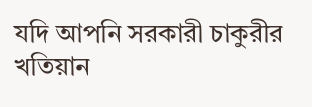যদি আপনি সরকারী চাকুরীর খতিয়ান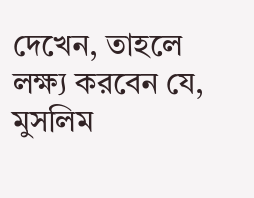দেখেন, তাহলে লক্ষ্য করবেন যে, মুসলিম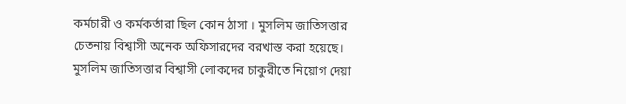কর্মচারী ও কর্মকর্তারা ছিল কোন ঠাসা । মুসলিম জাতিসত্তার চেতনায় বিশ্বাসী অনেক অফিসারদের বরখাস্ত করা হয়েছে। মুসলিম জাতিসত্তার বিশ্বাসী লোকদের চাকুরীতে নিয়োগ দেয়া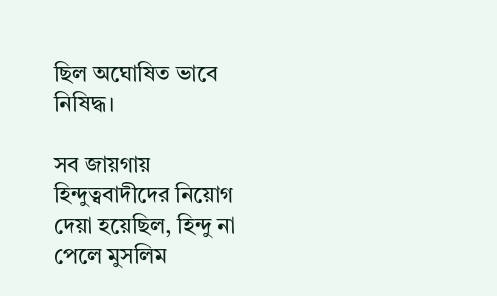ছিল অঘোষিত ভাবে নিষিদ্ধ।

সব জায়গায় হিন্দুত্ববাদীদের নিয়োগ দেয়া হয়েছিল, হিন্দু না পেলে মুসলিম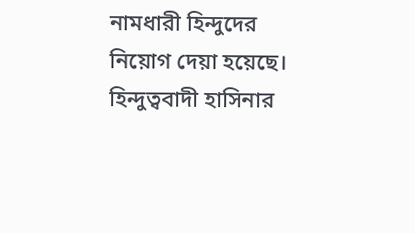নামধারী হিন্দুদের নিয়োগ দেয়া হয়েছে। হিন্দুত্ববাদী হাসিনার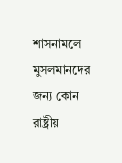শাসনামলে মুসলমানদের জন্য কোন রাষ্ট্রীয়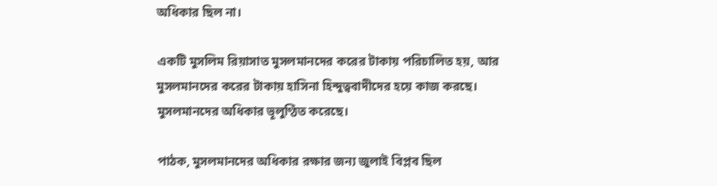অধিকার ছিল না।

একটি মুসলিম রিয়াসাত মুসলমানদের করের টাকায় পরিচালিত হয়, আর মুসলমানদের করের টাকায় হাসিনা হিন্দুত্ববাদীদের হয়ে কাজ করছে। মুসলমানদের অধিকার ভূলুণ্ঠিত করেছে।

পাঠক, মুসলমানদের অধিকার রক্ষার জন্য জুলাই বিপ্লব ছিল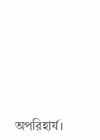অপরিহার্য।